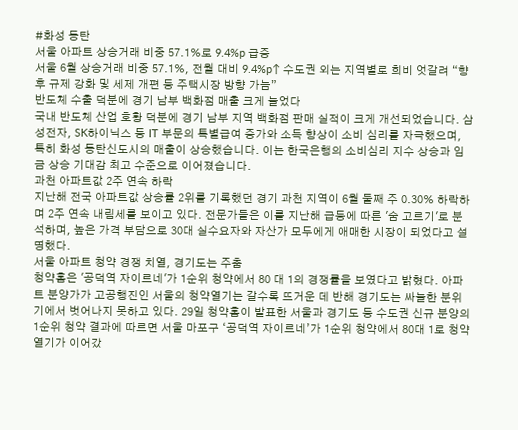#화성 동탄
서울 아파트 상승거래 비중 57.1%로 9.4%p 급증
서울 6월 상승거래 비중 57.1%, 전월 대비 9.4%p↑ 수도권 외는 지역별로 희비 엇갈려 “향후 규제 강화 및 세제 개편 등 주택시장 방향 가늠”
반도체 수출 덕분에 경기 남부 백화점 매출 크게 늘었다
국내 반도체 산업 호황 덕분에 경기 남부 지역 백화점 판매 실적이 크게 개선되었습니다. 삼성전자, SK하이닉스 등 IT 부문의 특별급여 증가와 소득 향상이 소비 심리를 자극했으며, 특히 화성 동탄신도시의 매출이 상승했습니다. 이는 한국은행의 소비심리 지수 상승과 임금 상승 기대감 최고 수준으로 이어졌습니다.
과천 아파트값 2주 연속 하락
지난해 전국 아파트값 상승률 2위를 기록했던 경기 과천 지역이 6월 둘째 주 0.30% 하락하며 2주 연속 내림세를 보이고 있다. 전문가들은 이를 지난해 급등에 따른 '숨 고르기'로 분석하며, 높은 가격 부담으로 30대 실수요자와 자산가 모두에게 애매한 시장이 되었다고 설명했다.
서울 아파트 청약 경쟁 치열, 경기도는 주춤
청약홈은 '공덕역 자이르네'가 1순위 청약에서 80 대 1의 경쟁률을 보였다고 밝혔다. 아파트 분양가가 고공행진인 서울의 청약열기는 갈수록 뜨거운 데 반해 경기도는 싸늘한 분위기에서 벗어나지 못하고 있다. 29일 청약홈이 발표한 서울과 경기도 등 수도권 신규 분양의 1순위 청약 결과에 따르면 서울 마포구 ‘공덕역 자이르네’가 1순위 청약에서 80대 1로 청약 열기가 이어갔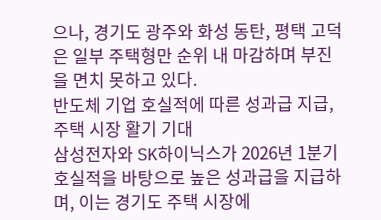으나, 경기도 광주와 화성 동탄, 평택 고덕은 일부 주택형만 순위 내 마감하며 부진을 면치 못하고 있다.
반도체 기업 호실적에 따른 성과급 지급, 주택 시장 활기 기대
삼성전자와 SK하이닉스가 2026년 1분기 호실적을 바탕으로 높은 성과급을 지급하며, 이는 경기도 주택 시장에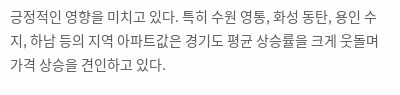긍정적인 영향을 미치고 있다. 특히 수원 영통, 화성 동탄, 용인 수지, 하남 등의 지역 아파트값은 경기도 평균 상승률을 크게 웃돌며 가격 상승을 견인하고 있다.